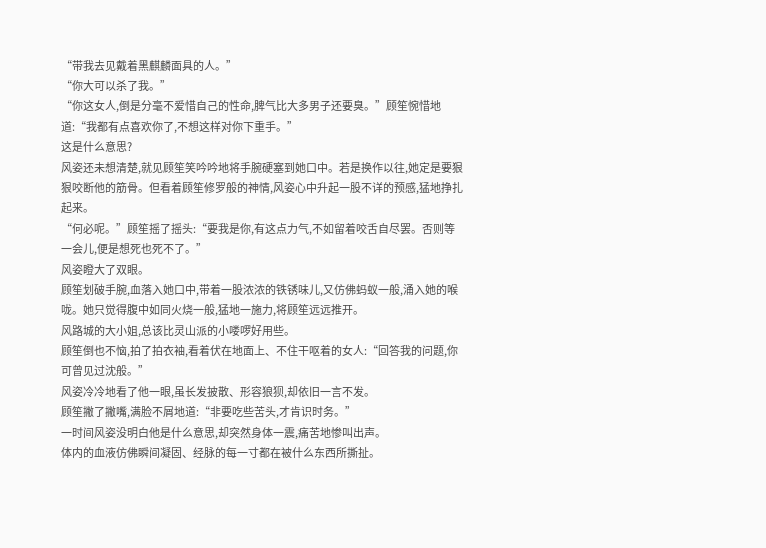“带我去见戴着黑麒麟面具的人。”
“你大可以杀了我。”
“你这女人,倒是分毫不爱惜自己的性命,脾气比大多男子还要臭。”顾笙惋惜地道:“我都有点喜欢你了,不想这样对你下重手。”
这是什么意思?
风姿还未想清楚,就见顾笙笑吟吟地将手腕硬塞到她口中。若是换作以往,她定是要狠狠咬断他的筋骨。但看着顾笙修罗般的神情,风姿心中升起一股不详的预感,猛地挣扎起来。
“何必呢。”顾笙摇了摇头:“要我是你,有这点力气,不如留着咬舌自尽罢。否则等一会儿,便是想死也死不了。”
风姿瞪大了双眼。
顾笙划破手腕,血落入她口中,带着一股浓浓的铁锈味儿,又仿佛蚂蚁一般,涌入她的喉咙。她只觉得腹中如同火烧一般,猛地一施力,将顾笙远远推开。
风路城的大小姐,总该比灵山派的小喽啰好用些。
顾笙倒也不恼,拍了拍衣袖,看着伏在地面上、不住干呕着的女人:“回答我的问题,你可曾见过沈般。”
风姿冷冷地看了他一眼,虽长发披散、形容狼狈,却依旧一言不发。
顾笙撇了撇嘴,满脸不屑地道:“非要吃些苦头,才肯识时务。”
一时间风姿没明白他是什么意思,却突然身体一震,痛苦地惨叫出声。
体内的血液仿佛瞬间凝固、经脉的每一寸都在被什么东西所撕扯。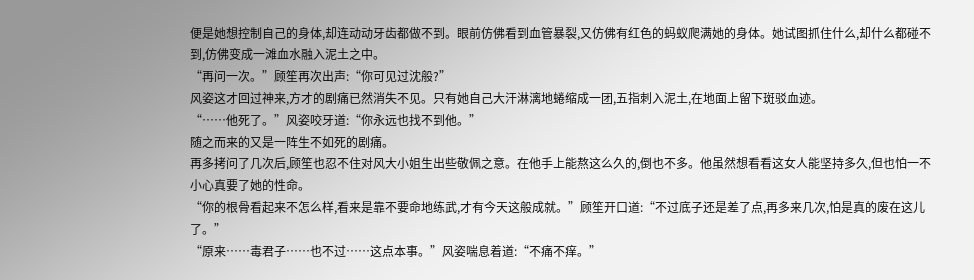便是她想控制自己的身体,却连动动牙齿都做不到。眼前仿佛看到血管暴裂,又仿佛有红色的蚂蚁爬满她的身体。她试图抓住什么,却什么都碰不到,仿佛变成一滩血水融入泥土之中。
“再问一次。”顾笙再次出声:“你可见过沈般?”
风姿这才回过神来,方才的剧痛已然消失不见。只有她自己大汗淋漓地蜷缩成一团,五指刺入泥土,在地面上留下斑驳血迹。
“……他死了。”风姿咬牙道:“你永远也找不到他。”
随之而来的又是一阵生不如死的剧痛。
再多拷问了几次后,顾笙也忍不住对风大小姐生出些敬佩之意。在他手上能熬这么久的,倒也不多。他虽然想看看这女人能坚持多久,但也怕一不小心真要了她的性命。
“你的根骨看起来不怎么样,看来是靠不要命地练武,才有今天这般成就。”顾笙开口道:“不过底子还是差了点,再多来几次,怕是真的废在这儿了。”
“原来……毒君子……也不过……这点本事。”风姿喘息着道:“不痛不痒。”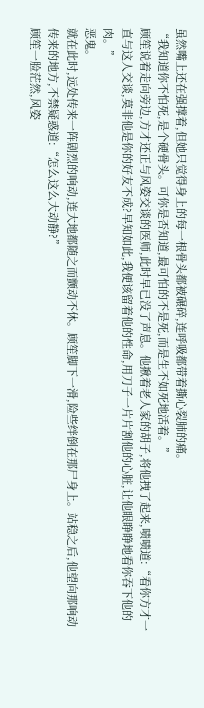虽然嘴上还在强撑着,但她只觉得身上的每一根骨头都被碾碎,连呼吸都带着撕心裂肺的痛。
“我知道你不怕死,是个硬骨头。可你是否知道,最可怕的不是死,而是生不如死地活着。”
顾笙说着走向旁边,方才还正与风姿交谈的医师,此时早已没了声息。他揪着老人家的胡子,将他拽了起来,啧啧道:“看你方才一直与这人交谈,莫非他是你的好友不成?早知如此,我便该留着他的性命,用刀子一片片割他的心脏,让他眼睁睁地看你吞下他的肉。”
恶鬼。
就在此时,远处传来一阵剧烈的响动,连大地都随之而颤动不休。顾笙脚下一滑,险些绊倒在那尸身上。站稳之后,他望向那响动传来的地方,不禁疑惑道:“怎么这么大动静?”
顾笙一脸茫然,风姿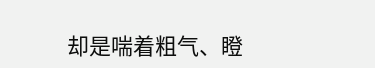却是喘着粗气、瞪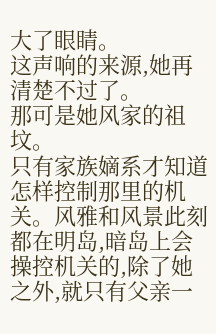大了眼睛。
这声响的来源,她再清楚不过了。
那可是她风家的祖坟。
只有家族嫡系才知道怎样控制那里的机关。风雅和风景此刻都在明岛,暗岛上会操控机关的,除了她之外,就只有父亲一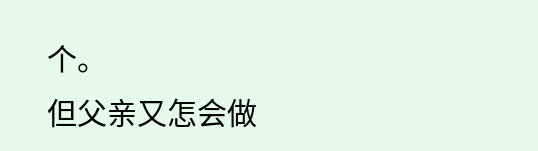个。
但父亲又怎会做